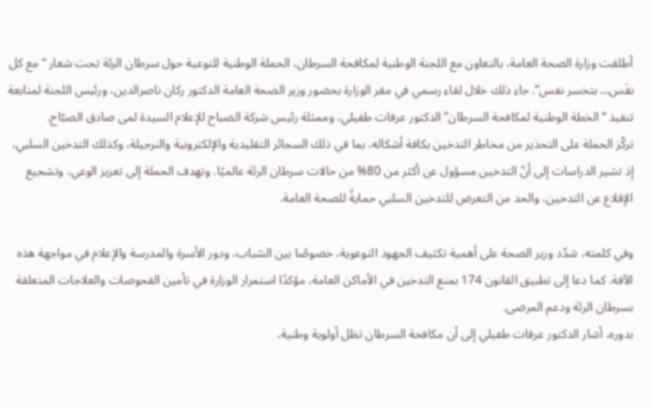أطلقت وزارة الصحة العامة، بالتعاون مع اللجنة الوطنية لمكافحة السرطان، الحملة الوطنية للتوعية حول سرطان الرئة تحت شعار “مع كل نفَس… بتخسر نفس”. جاء ذلك خلال لقاء رسمي في مقر الوزارة بحضور وزير الصحة العامة الدكتور ركان ناصرالدين، ورئيس اللجنة لمتابعة تنفيذ “الخطة الوطنية لمكافحة السرطان” الدكتور عرفات طفيلي، وممثلة رئيس شركة الصباح للإعلام السيدة لمى صادق الصبّاح.
تركّز الحملة على التحذير من مخاطر التدخين بكافة أشكاله، بما في ذلك السجائر التقليدية والإلكترونية والنرجيلة، وكذلك التدخين السلبي، إذ تشير الدراسات إلى أنّ التدخين مسؤول عن أكثر من 80% من حالات سرطان الرئة عالميًا. وتهدف الحملة إلى تعزيز الوعي، وتشجيع الإقلاع عن التدخين، والحد من التعرض للتدخين السلبي حمايةً للصحة العامة.

وفي كلمته، شدّد وزير الصحة على أهمية تكثيف الجهود التوعوية، خصوصًا بين الشباب، ودور الأسرة والمدرسة والإعلام في مواجهة هذه الآفة. كما دعا إلى تطبيق القانون 174 بمنع التدخين في الأماكن العامة، مؤكدًا استمرار الوزارة في تأمين الفحوصات والعلاجات المتعلقة بسرطان الرئة ودعم المرضى.
بدوره، أشار الدكتور عرفات طفيلي إلى أن مكافحة السرطان تظل أولوية وطنية،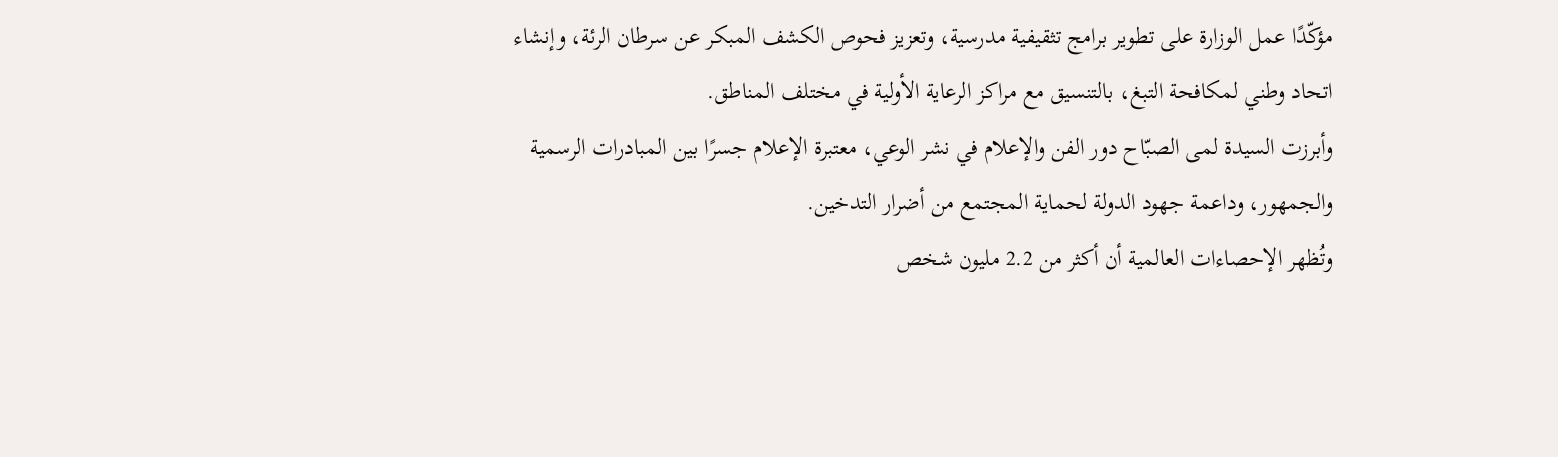مؤكّدًا عمل الوزارة على تطوير برامج تثقيفية مدرسية، وتعزيز فحوص الكشف المبكر عن سرطان الرئة، وإنشاء اتحاد وطني لمكافحة التبغ، بالتنسيق مع مراكز الرعاية الأولية في مختلف المناطق.
وأبرزت السيدة لمى الصبّاح دور الفن والإعلام في نشر الوعي، معتبرة الإعلام جسرًا بين المبادرات الرسمية والجمهور، وداعمة جهود الدولة لحماية المجتمع من أضرار التدخين.
وتُظهر الإحصاءات العالمية أن أكثر من 2.2 مليون شخص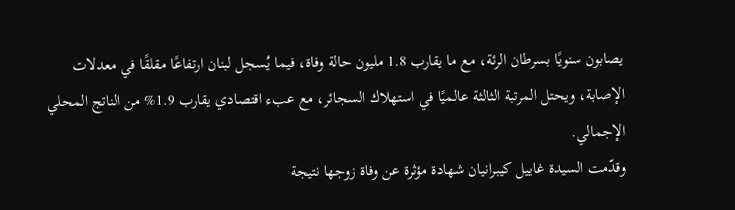يصابون سنويًا بسرطان الرئة، مع ما يقارب 1.8 مليون حالة وفاة، فيما يُسجل لبنان ارتفاعًا مقلقًا في معدلات الإصابة، ويحتل المرتبة الثالثة عالميًا في استهلاك السجائر، مع عبء اقتصادي يقارب 1.9% من الناتج المحلي الإجمالي.
وقدّمت السيدة غاييل كيبرانيان شهادة مؤثرة عن وفاة زوجها نتيجة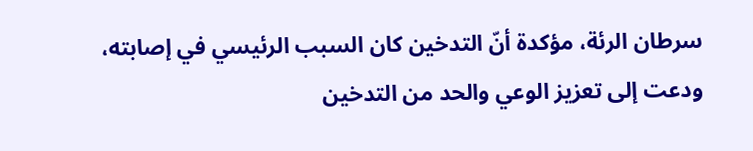سرطان الرئة، مؤكدة أنّ التدخين كان السبب الرئيسي في إصابته، ودعت إلى تعزيز الوعي والحد من التدخين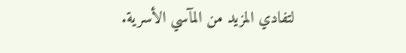لتفادي المزيد من المآسي الأسرية.